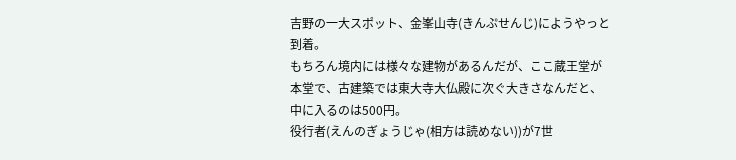吉野の一大スポット、金峯山寺(きんぷせんじ)にようやっと到着。
もちろん境内には様々な建物があるんだが、ここ蔵王堂が本堂で、古建築では東大寺大仏殿に次ぐ大きさなんだと、
中に入るのは500円。
役行者(えんのぎょうじゃ(相方は読めない))が7世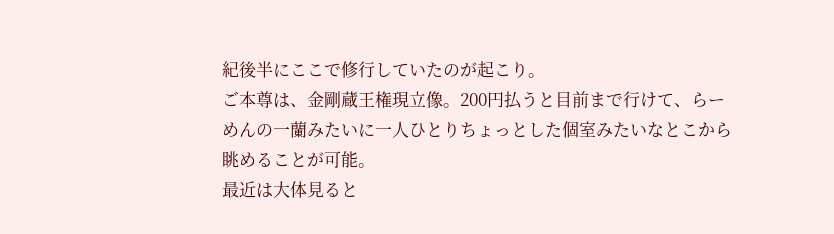紀後半にここで修行していたのが起こり。
ご本尊は、金剛蔵王権現立像。200円払うと目前まで行けて、らーめんの一蘭みたいに一人ひとりちょっとした個室みたいなとこから
眺めることが可能。
最近は大体見ると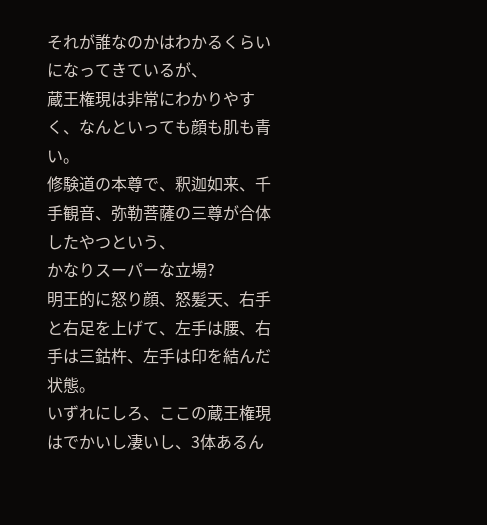それが誰なのかはわかるくらいになってきているが、
蔵王権現は非常にわかりやすく、なんといっても顔も肌も青い。
修験道の本尊で、釈迦如来、千手観音、弥勒菩薩の三尊が合体したやつという、
かなりスーパーな立場?
明王的に怒り顔、怒髪天、右手と右足を上げて、左手は腰、右手は三鈷杵、左手は印を結んだ状態。
いずれにしろ、ここの蔵王権現はでかいし凄いし、3体あるん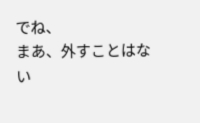でね、
まあ、外すことはない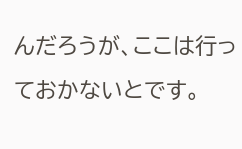んだろうが、ここは行っておかないとです。